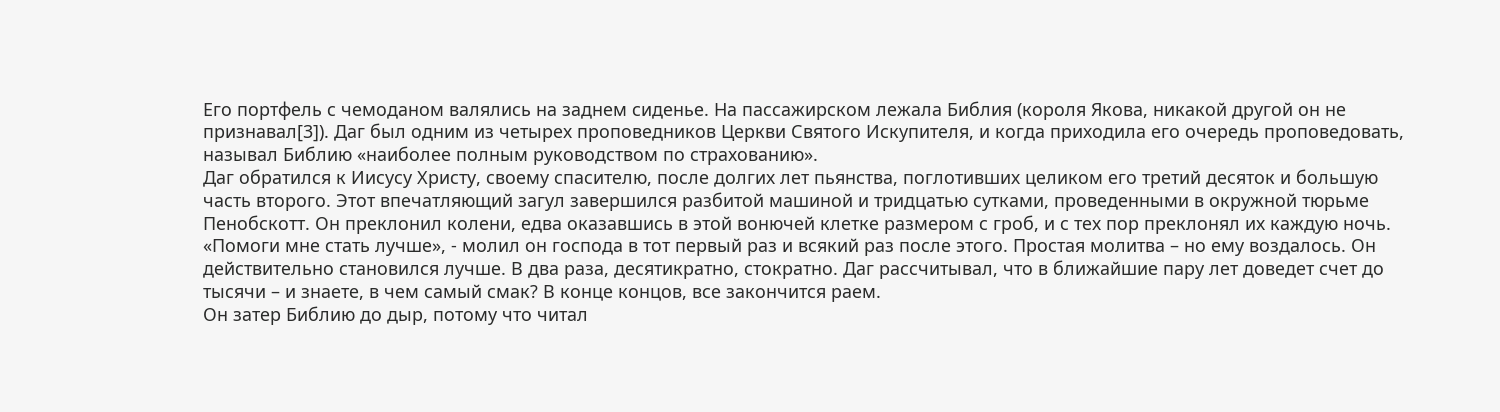Его портфель с чемоданом валялись на заднем сиденье. На пассажирском лежала Библия (короля Якова, никакой другой он не признавал[3]). Даг был одним из четырех проповедников Церкви Святого Искупителя, и когда приходила его очередь проповедовать, называл Библию «наиболее полным руководством по страхованию».
Даг обратился к Иисусу Христу, своему спасителю, после долгих лет пьянства, поглотивших целиком его третий десяток и большую часть второго. Этот впечатляющий загул завершился разбитой машиной и тридцатью сутками, проведенными в окружной тюрьме Пенобскотт. Он преклонил колени, едва оказавшись в этой вонючей клетке размером с гроб, и с тех пор преклонял их каждую ночь.
«Помоги мне стать лучше», - молил он господа в тот первый раз и всякий раз после этого. Простая молитва – но ему воздалось. Он действительно становился лучше. В два раза, десятикратно, стократно. Даг рассчитывал, что в ближайшие пару лет доведет счет до тысячи – и знаете, в чем самый смак? В конце концов, все закончится раем.
Он затер Библию до дыр, потому что читал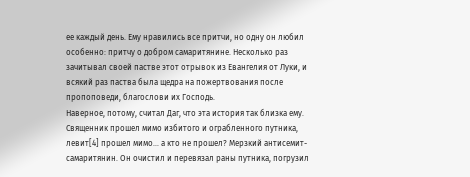ее каждый день. Ему нравились все притчи, но одну он любил особенно: притчу о добром самаритянине. Несколько раз зачитывал своей пастве этот отрывок из Евангелия от Луки, и всякий раз паства была щедра на пожертвования после пропоповеди, благослови их Господь.
Наверное, потому, считал Даг, что эта история так близка ему. Священник прошел мимо избитого и ограбленного путника, левит[4] прошел мимо… а кто не прошел? Мерзкий антисемит-самаритянин. Он очистил и перевязал раны путника, погрузил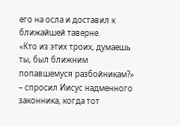его на осла и доставил к ближайшей таверне.
«Кто из этих троих, думаешь ты, был ближним попавшемуся разбойникам?» – спросил Иисус надменного законника, когда тот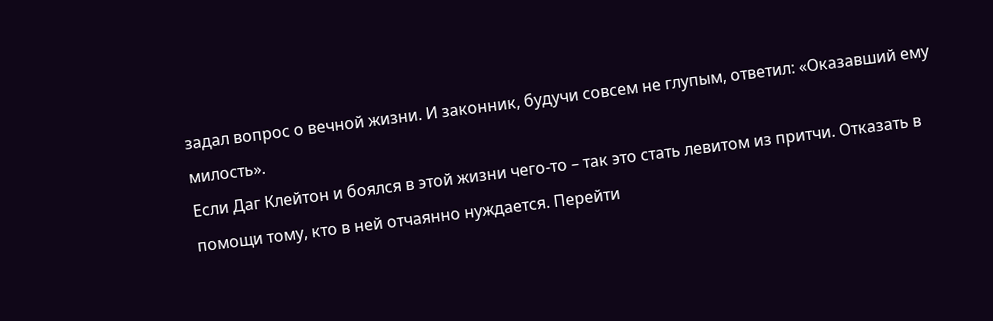задал вопрос о вечной жизни. И законник, будучи совсем не глупым, ответил: «Оказавший ему милость».
Если Даг Клейтон и боялся в этой жизни чего-то – так это стать левитом из притчи. Отказать в помощи тому, кто в ней отчаянно нуждается. Перейти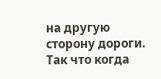на другую сторону дороги. Так что когда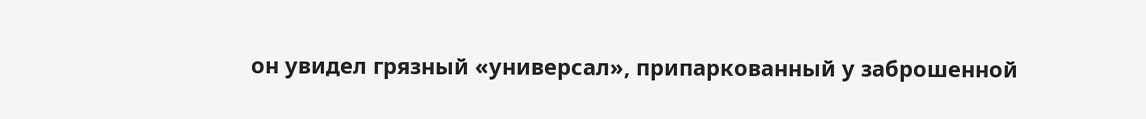он увидел грязный «универсал», припаркованный у заброшенной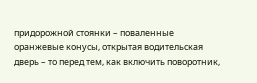придорожной стоянки – поваленные оранжевые конусы, открытая водительская дверь – то перед тем, как включить поворотник,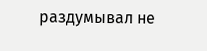раздумывал не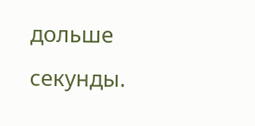дольше секунды.